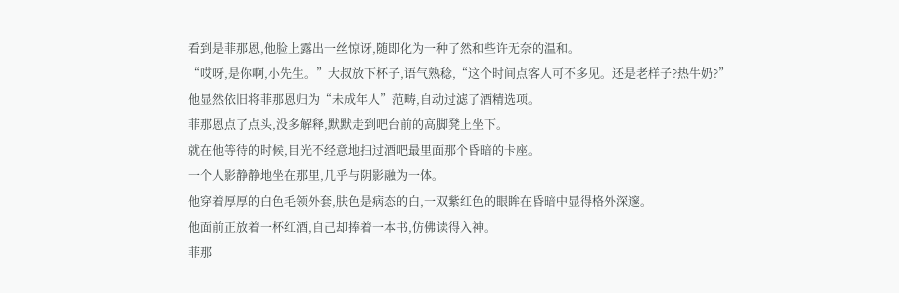看到是菲那恩,他脸上露出一丝惊讶,随即化为一种了然和些许无奈的温和。
“哎呀,是你啊,小先生。”大叔放下杯子,语气熟稔,“这个时间点客人可不多见。还是老样子?热牛奶?”
他显然依旧将菲那恩归为“未成年人”范畴,自动过滤了酒精选项。
菲那恩点了点头,没多解释,默默走到吧台前的高脚凳上坐下。
就在他等待的时候,目光不经意地扫过酒吧最里面那个昏暗的卡座。
一个人影静静地坐在那里,几乎与阴影融为一体。
他穿着厚厚的白色毛领外套,肤色是病态的白,一双紫红色的眼眸在昏暗中显得格外深邃。
他面前正放着一杯红酒,自己却捧着一本书,仿佛读得入神。
菲那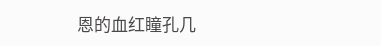恩的血红瞳孔几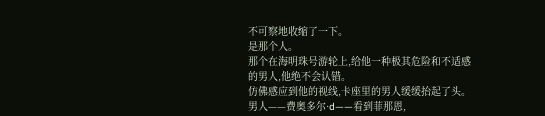不可察地收缩了一下。
是那个人。
那个在海明珠号游轮上,给他一种极其危险和不适感的男人,他绝不会认错。
仿佛感应到他的视线,卡座里的男人缓缓抬起了头。
男人——费奥多尔·d——看到菲那恩,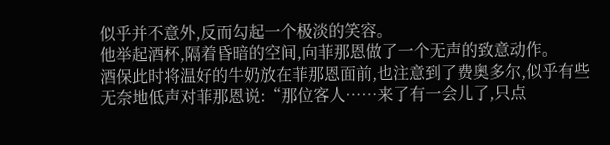似乎并不意外,反而勾起一个极淡的笑容。
他举起酒杯,隔着昏暗的空间,向菲那恩做了一个无声的致意动作。
酒保此时将温好的牛奶放在菲那恩面前,也注意到了费奥多尔,似乎有些无奈地低声对菲那恩说:“那位客人……来了有一会儿了,只点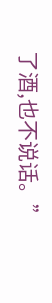了酒,也不说话。”